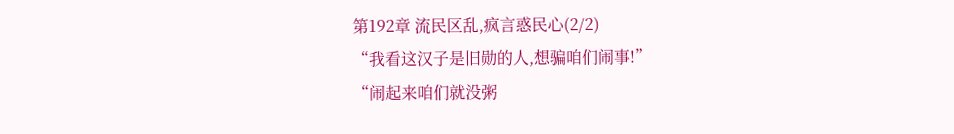第192章 流民区乱,疯言惑民心(2/2)
“我看这汉子是旧勋的人,想骗咱们闹事!”
“闹起来咱们就没粥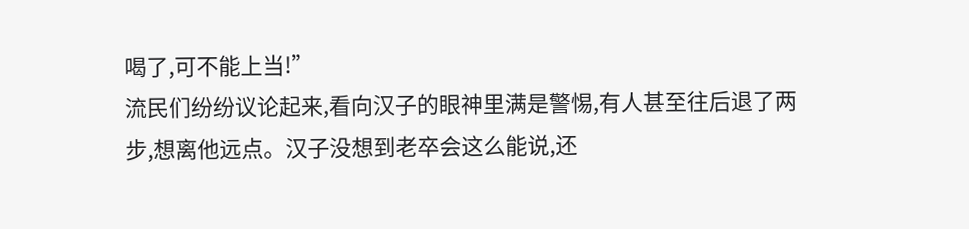喝了,可不能上当!”
流民们纷纷议论起来,看向汉子的眼神里满是警惕,有人甚至往后退了两步,想离他远点。汉子没想到老卒会这么能说,还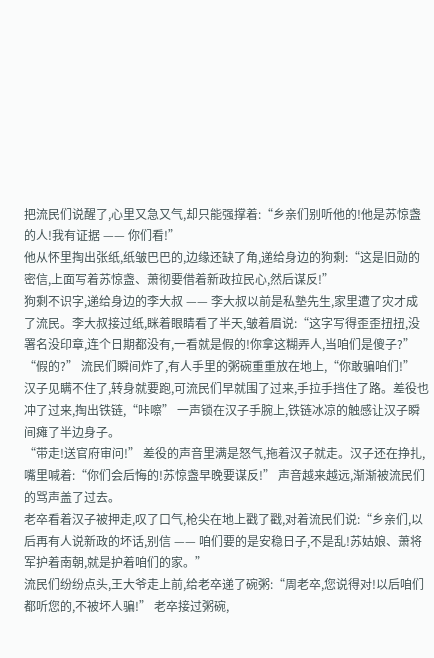把流民们说醒了,心里又急又气,却只能强撑着:“乡亲们别听他的!他是苏惊盏的人!我有证据 —— 你们看!”
他从怀里掏出张纸,纸皱巴巴的,边缘还缺了角,递给身边的狗剩:“这是旧勋的密信,上面写着苏惊盏、萧彻要借着新政拉民心,然后谋反!”
狗剩不识字,递给身边的李大叔 —— 李大叔以前是私塾先生,家里遭了灾才成了流民。李大叔接过纸,眯着眼睛看了半天,皱着眉说:“这字写得歪歪扭扭,没署名没印章,连个日期都没有,一看就是假的!你拿这糊弄人,当咱们是傻子?”
“假的?” 流民们瞬间炸了,有人手里的粥碗重重放在地上,“你敢骗咱们!”
汉子见瞒不住了,转身就要跑,可流民们早就围了过来,手拉手挡住了路。差役也冲了过来,掏出铁链,“咔嚓” 一声锁在汉子手腕上,铁链冰凉的触感让汉子瞬间瘫了半边身子。
“带走!送官府审问!” 差役的声音里满是怒气,拖着汉子就走。汉子还在挣扎,嘴里喊着:“你们会后悔的!苏惊盏早晚要谋反!” 声音越来越远,渐渐被流民们的骂声盖了过去。
老卒看着汉子被押走,叹了口气,枪尖在地上戳了戳,对着流民们说:“乡亲们,以后再有人说新政的坏话,别信 —— 咱们要的是安稳日子,不是乱!苏姑娘、萧将军护着南朝,就是护着咱们的家。”
流民们纷纷点头,王大爷走上前,给老卒递了碗粥:“周老卒,您说得对!以后咱们都听您的,不被坏人骗!” 老卒接过粥碗,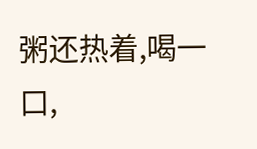粥还热着,喝一口,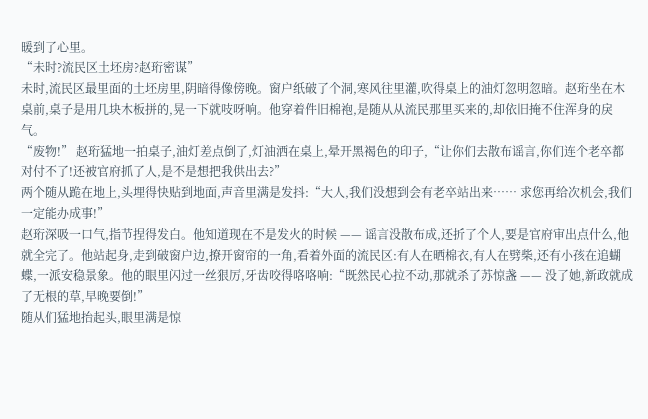暖到了心里。
“未时?流民区土坯房?赵珩密谋”
未时,流民区最里面的土坯房里,阴暗得像傍晚。窗户纸破了个洞,寒风往里灌,吹得桌上的油灯忽明忽暗。赵珩坐在木桌前,桌子是用几块木板拼的,晃一下就吱呀响。他穿着件旧棉袍,是随从从流民那里买来的,却依旧掩不住浑身的戾气。
“废物!” 赵珩猛地一拍桌子,油灯差点倒了,灯油洒在桌上,晕开黑褐色的印子,“让你们去散布谣言,你们连个老卒都对付不了!还被官府抓了人,是不是想把我供出去?”
两个随从跪在地上,头埋得快贴到地面,声音里满是发抖:“大人,我们没想到会有老卒站出来…… 求您再给次机会,我们一定能办成事!”
赵珩深吸一口气,指节捏得发白。他知道现在不是发火的时候 —— 谣言没散布成,还折了个人,要是官府审出点什么,他就全完了。他站起身,走到破窗户边,撩开窗帘的一角,看着外面的流民区:有人在晒棉衣,有人在劈柴,还有小孩在追蝴蝶,一派安稳景象。他的眼里闪过一丝狠厉,牙齿咬得咯咯响:“既然民心拉不动,那就杀了苏惊盏 —— 没了她,新政就成了无根的草,早晚要倒!”
随从们猛地抬起头,眼里满是惊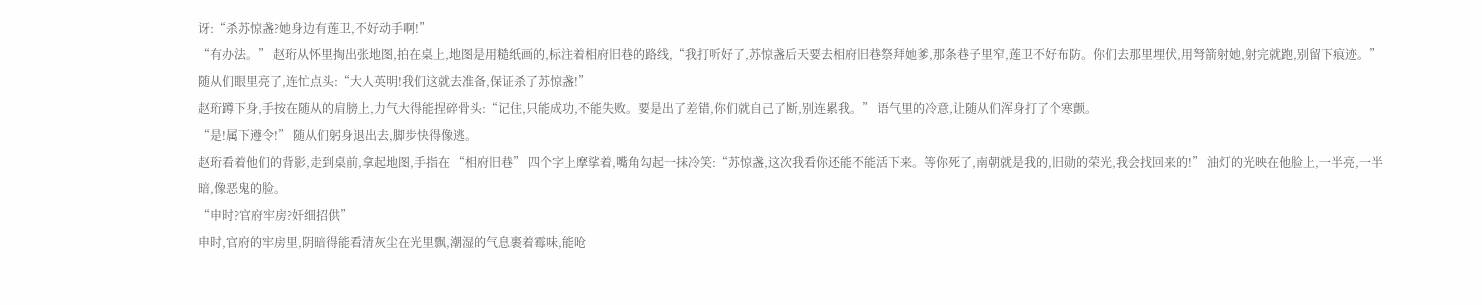讶:“杀苏惊盏?她身边有莲卫,不好动手啊!”
“有办法。” 赵珩从怀里掏出张地图,拍在桌上,地图是用糙纸画的,标注着相府旧巷的路线,“我打听好了,苏惊盏后天要去相府旧巷祭拜她爹,那条巷子里窄,莲卫不好布防。你们去那里埋伏,用弩箭射她,射完就跑,别留下痕迹。”
随从们眼里亮了,连忙点头:“大人英明!我们这就去准备,保证杀了苏惊盏!”
赵珩蹲下身,手按在随从的肩膀上,力气大得能捏碎骨头:“记住,只能成功,不能失败。要是出了差错,你们就自己了断,别连累我。” 语气里的冷意,让随从们浑身打了个寒颤。
“是!属下遵令!” 随从们躬身退出去,脚步快得像逃。
赵珩看着他们的背影,走到桌前,拿起地图,手指在 “相府旧巷” 四个字上摩挲着,嘴角勾起一抹冷笑:“苏惊盏,这次我看你还能不能活下来。等你死了,南朝就是我的,旧勋的荣光,我会找回来的!” 油灯的光映在他脸上,一半亮,一半暗,像恶鬼的脸。
“申时?官府牢房?奸细招供”
申时,官府的牢房里,阴暗得能看清灰尘在光里飘,潮湿的气息裹着霉味,能呛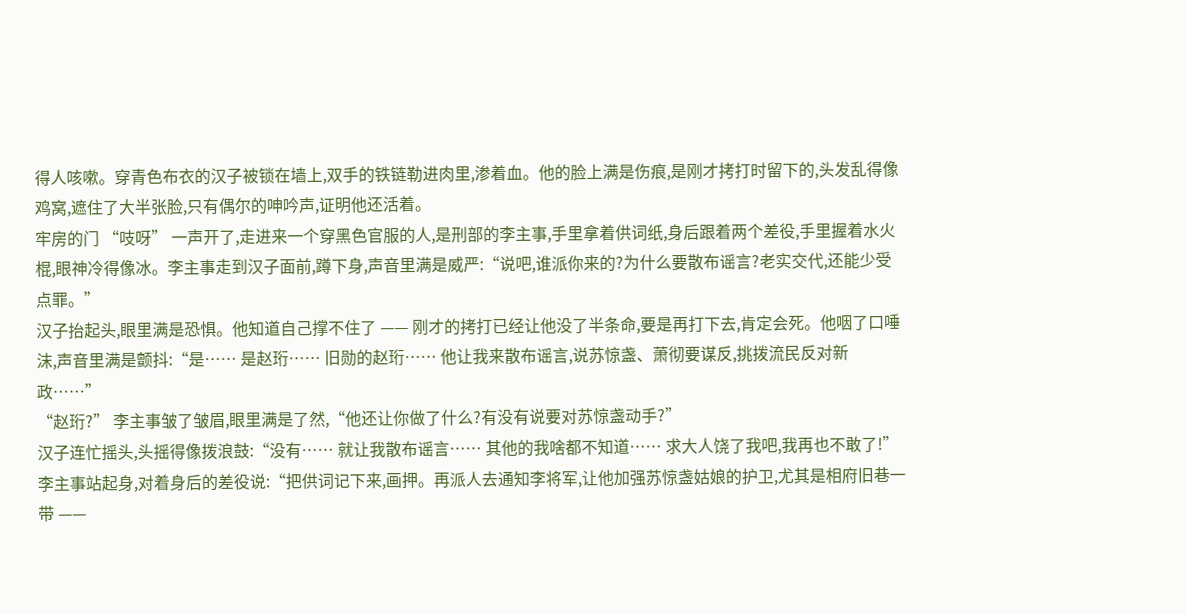得人咳嗽。穿青色布衣的汉子被锁在墙上,双手的铁链勒进肉里,渗着血。他的脸上满是伤痕,是刚才拷打时留下的,头发乱得像鸡窝,遮住了大半张脸,只有偶尔的呻吟声,证明他还活着。
牢房的门 “吱呀” 一声开了,走进来一个穿黑色官服的人,是刑部的李主事,手里拿着供词纸,身后跟着两个差役,手里握着水火棍,眼神冷得像冰。李主事走到汉子面前,蹲下身,声音里满是威严:“说吧,谁派你来的?为什么要散布谣言?老实交代,还能少受点罪。”
汉子抬起头,眼里满是恐惧。他知道自己撑不住了 —— 刚才的拷打已经让他没了半条命,要是再打下去,肯定会死。他咽了口唾沫,声音里满是颤抖:“是…… 是赵珩…… 旧勋的赵珩…… 他让我来散布谣言,说苏惊盏、萧彻要谋反,挑拨流民反对新政……”
“赵珩?” 李主事皱了皱眉,眼里满是了然,“他还让你做了什么?有没有说要对苏惊盏动手?”
汉子连忙摇头,头摇得像拨浪鼓:“没有…… 就让我散布谣言…… 其他的我啥都不知道…… 求大人饶了我吧,我再也不敢了!”
李主事站起身,对着身后的差役说:“把供词记下来,画押。再派人去通知李将军,让他加强苏惊盏姑娘的护卫,尤其是相府旧巷一带 ——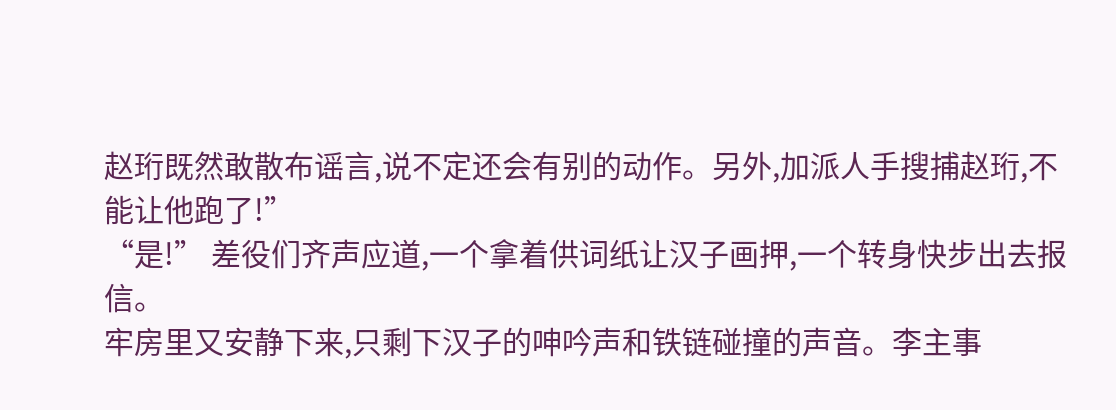赵珩既然敢散布谣言,说不定还会有别的动作。另外,加派人手搜捕赵珩,不能让他跑了!”
“是!” 差役们齐声应道,一个拿着供词纸让汉子画押,一个转身快步出去报信。
牢房里又安静下来,只剩下汉子的呻吟声和铁链碰撞的声音。李主事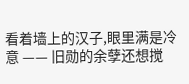看着墙上的汉子,眼里满是冷意 —— 旧勋的余孽还想搅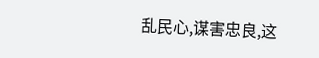乱民心,谋害忠良,这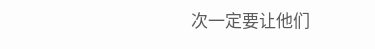次一定要让他们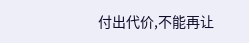付出代价,不能再让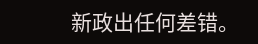新政出任何差错。